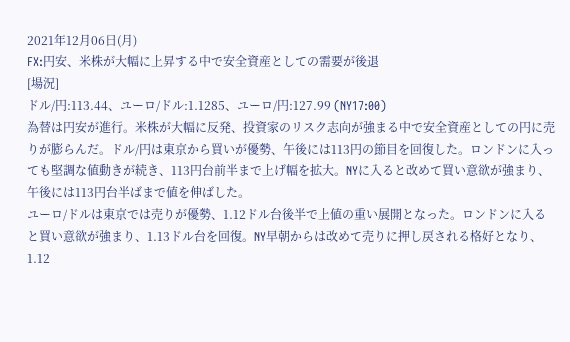2021年12月06日(月)
FX:円安、米株が大幅に上昇する中で安全資産としての需要が後退
[場況]
ドル/円:113.44、ユーロ/ドル:1.1285、ユーロ/円:127.99 (NY17:00)
為替は円安が進行。米株が大幅に反発、投資家のリスク志向が強まる中で安全資産としての円に売りが膨らんだ。ドル/円は東京から買いが優勢、午後には113円の節目を回復した。ロンドンに入っても堅調な値動きが続き、113円台前半まで上げ幅を拡大。NYに入ると改めて買い意欲が強まり、午後には113円台半ばまで値を伸ばした。
ユーロ/ドルは東京では売りが優勢、1.12ドル台後半で上値の重い展開となった。ロンドンに入ると買い意欲が強まり、1.13ドル台を回復。NY早朝からは改めて売りに押し戻される格好となり、1.12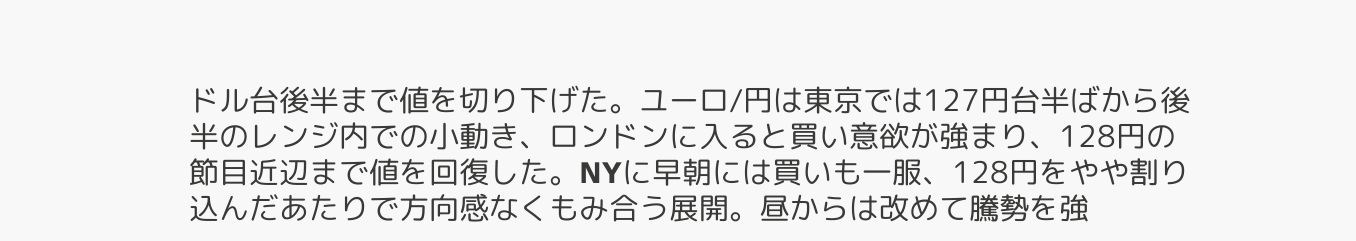ドル台後半まで値を切り下げた。ユーロ/円は東京では127円台半ばから後半のレンジ内での小動き、ロンドンに入ると買い意欲が強まり、128円の節目近辺まで値を回復した。NYに早朝には買いも一服、128円をやや割り込んだあたりで方向感なくもみ合う展開。昼からは改めて騰勢を強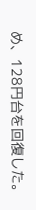め、128円台を回復した。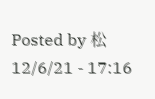Posted by 松 12/6/21 - 17:16